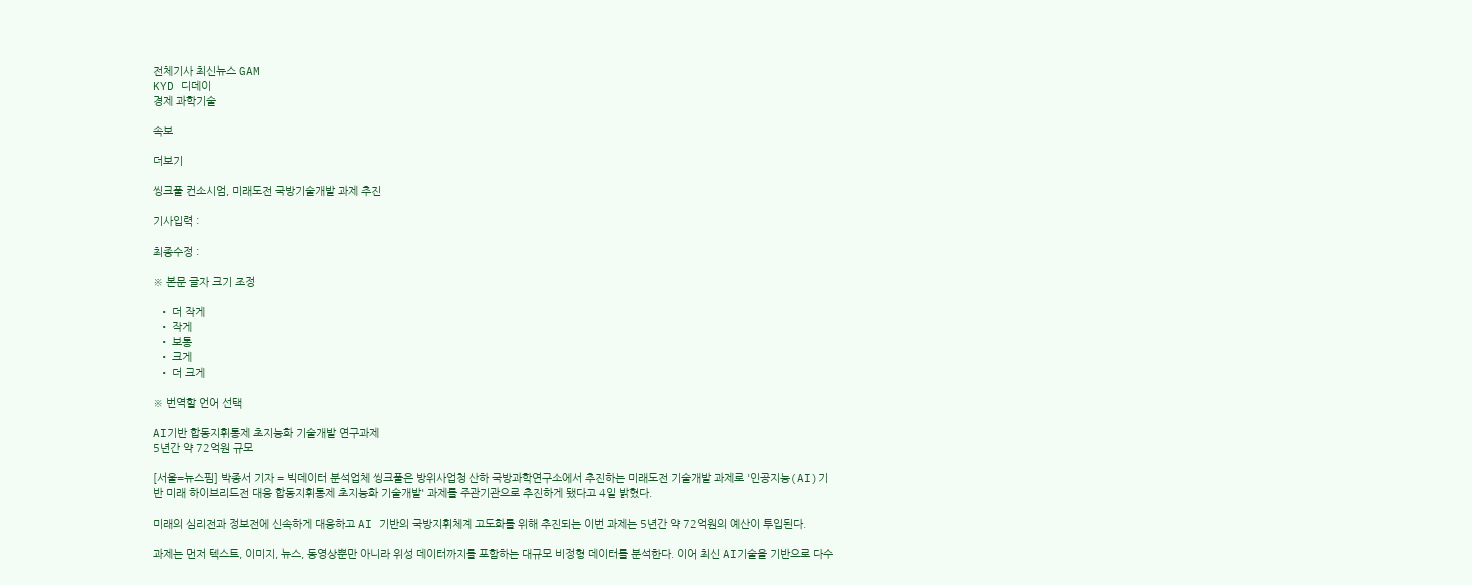전체기사 최신뉴스 GAM
KYD 디데이
경제 과학기술

속보

더보기

씽크풀 컨소시엄, 미래도전 국방기술개발 과제 추진

기사입력 :

최종수정 :

※ 본문 글자 크기 조정

  • 더 작게
  • 작게
  • 보통
  • 크게
  • 더 크게

※ 번역할 언어 선택

AI기반 합동지휘통제 초지능화 기술개발 연구과제
5년간 약 72억원 규모

[서울=뉴스핌] 박종서 기자 = 빅데이터 분석업체 씽크풀은 방위사업청 산하 국방과학연구소에서 추진하는 미래도전 기술개발 과제로 '인공지능(AI)기반 미래 하이브리드전 대응 합동지휘통제 초지능화 기술개발' 과제를 주관기관으로 추진하게 됐다고 4일 밝혔다.

미래의 심리전과 정보전에 신속하게 대응하고 AI 기반의 국방지휘체계 고도화를 위해 추진되는 이번 과제는 5년간 약 72억원의 예산이 투입된다.

과제는 먼저 텍스트, 이미지, 뉴스, 동영상뿐만 아니라 위성 데이터까지를 포함하는 대규모 비정형 데이터를 분석한다. 이어 최신 AI기술을 기반으로 다수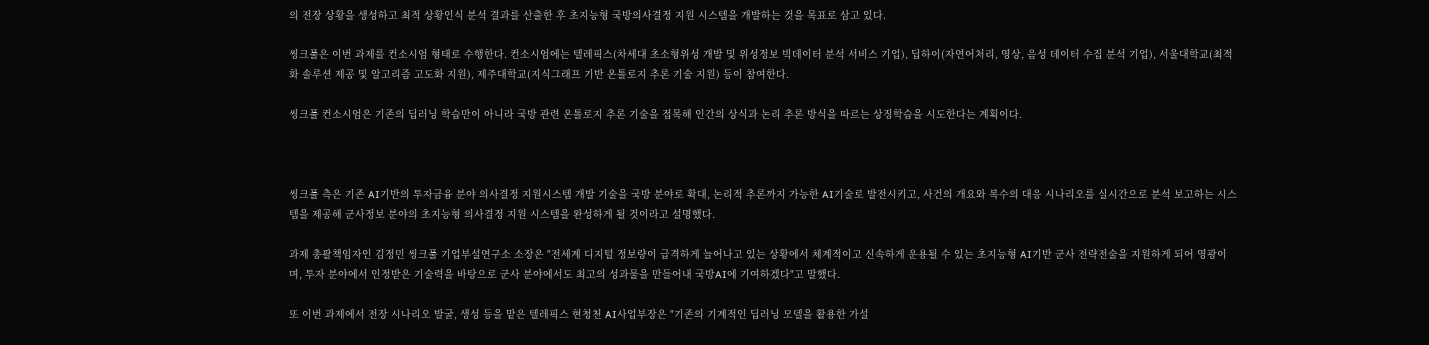의 전장 상황을 생성하고 최적 상황인식 분석 결과를 산출한 후 초지능형 국방의사결정 지원 시스템을 개발하는 것을 목표로 삼고 있다.

씽크풀은 이번 과제를 컨소시엄 형태로 수행한다. 컨소시엄에는 텔레픽스(차세대 초소형위성 개발 및 위성정보 빅데이터 분석 서비스 기업), 딥하이(자연어처리, 영상, 음성 데이터 수집 분석 기업), 서울대학교(최적화 솔루션 제공 및 알고리즘 고도화 지원), 제주대학교(지식그래프 기반 온톨로지 추론 기술 지원) 등이 참여한다.

씽크풀 컨소시엄은 기존의 딥러닝 학습만이 아니라 국방 관련 온톨로지 추론 기술을 접목해 인간의 상식과 논리 추론 방식을 따르는 상징학습을 시도한다는 계획이다.



씽크풀 측은 기존 AI기반의 투자금융 분야 의사결정 지원시스템 개발 기술을 국방 분야로 확대, 논리적 추론까지 가능한 AI기술로 발전시키고, 사건의 개요와 복수의 대응 시나리오를 실시간으로 분석 보고하는 시스템을 제공해 군사정보 분야의 초지능형 의사결정 지원 시스템을 완성하게 될 것이라고 설명했다.

과제 총괄책임자인 김정민 씽크풀 기업부설연구소 소장은 "전세계 디지털 정보량이 급격하게 늘어나고 있는 상황에서 체계적이고 신속하게 운용될 수 있는 초지능형 AI기반 군사 전략전술을 지원하게 되어 영광이며, 투자 분야에서 인정받은 기술력을 바탕으로 군사 분야에서도 최고의 성과물을 만들어내 국방AI에 기여하겠다"고 말했다.

또 이번 과제에서 전장 시나리오 발굴, 생성 등을 맡은 텔레픽스 현청천 AI사업부장은 "기존의 기계적인 딥러닝 모델을 활용한 가설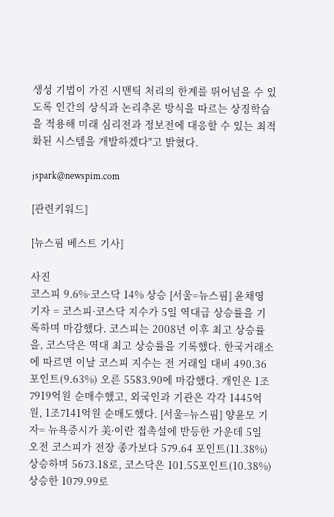생성 기법이 가진 시맨틱 처리의 한계를 뛰어넘을 수 있도록 인간의 상식과 논리추론 방식을 따르는 상징학습을 적용해 미래 심리전과 정보전에 대응할 수 있는 최적화된 시스템을 개발하겠다"고 밝혔다.

jspark@newspim.com

[관련키워드]

[뉴스핌 베스트 기사]

사진
코스피 9.6%·코스닥 14% 상승 [서울=뉴스핌] 윤채영 기자 = 코스피·코스닥 지수가 5일 역대급 상승률을 기록하며 마감했다. 코스피는 2008년 이후 최고 상승률을, 코스닥은 역대 최고 상승률을 기록했다. 한국거래소에 따르면 이날 코스피 지수는 전 거래일 대비 490.36포인트(9.63%) 오른 5583.90에 마감했다. 개인은 1조7919억원 순매수했고, 외국인과 기관은 각각 1445억원, 1조7141억원 순매도했다. [서울=뉴스핌] 양윤모 기자= 뉴욕증시가 美·이란 접촉설에 반등한 가운데 5일 오전 코스피가 전장 종가보다 579.64 포인트(11.38%) 상승하며 5673.18로, 코스닥은 101.55포인트(10.38%) 상승한 1079.99로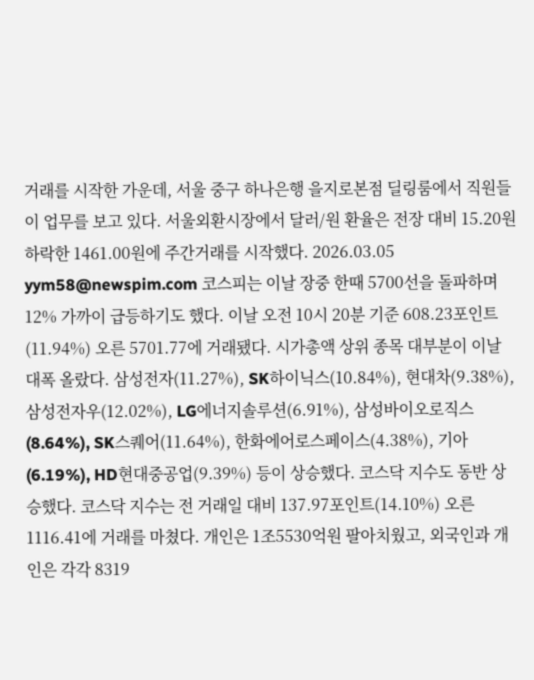거래를 시작한 가운데, 서울 중구 하나은행 을지로본점 딜링룸에서 직원들이 업무를 보고 있다. 서울외환시장에서 달러/원 환율은 전장 대비 15.20원 하락한 1461.00원에 주간거래를 시작했다. 2026.03.05 yym58@newspim.com 코스피는 이날 장중 한때 5700선을 돌파하며 12% 가까이 급등하기도 했다. 이날 오전 10시 20분 기준 608.23포인트(11.94%) 오른 5701.77에 거래됐다. 시가총액 상위 종목 대부분이 이날 대폭 올랐다. 삼성전자(11.27%), SK하이닉스(10.84%), 현대차(9.38%), 삼성전자우(12.02%), LG에너지솔루션(6.91%), 삼성바이오로직스(8.64%), SK스퀘어(11.64%), 한화에어로스페이스(4.38%), 기아(6.19%), HD현대중공업(9.39%) 등이 상승했다. 코스닥 지수도 동반 상승했다. 코스닥 지수는 전 거래일 대비 137.97포인트(14.10%) 오른 1116.41에 거래를 마쳤다. 개인은 1조5530억원 팔아치웠고, 외국인과 개인은 각각 8319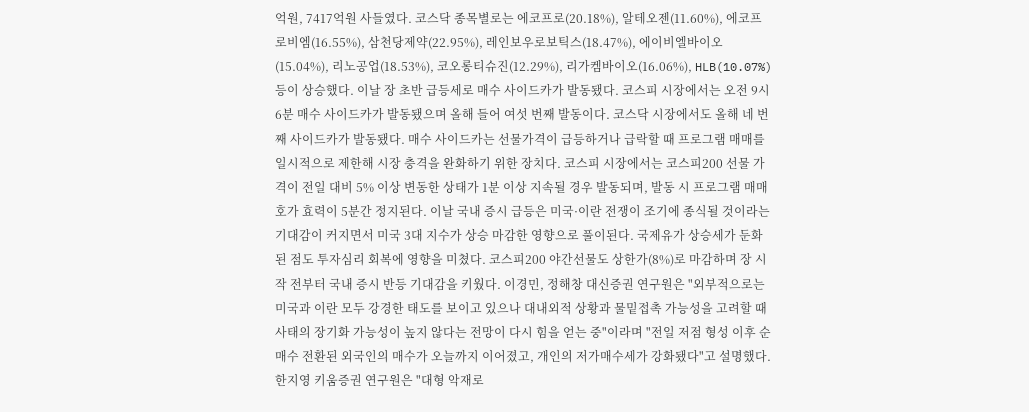억원, 7417억원 사들였다. 코스닥 종목별로는 에코프로(20.18%), 알테오젠(11.60%), 에코프로비엠(16.55%), 삼천당제약(22.95%), 레인보우로보틱스(18.47%), 에이비엘바이오(15.04%), 리노공업(18.53%), 코오롱티슈진(12.29%), 리가켐바이오(16.06%), HLB(10.07%) 등이 상승했다. 이날 장 초반 급등세로 매수 사이드카가 발동됐다. 코스피 시장에서는 오전 9시 6분 매수 사이드카가 발동됐으며 올해 들어 여섯 번째 발동이다. 코스닥 시장에서도 올해 네 번째 사이드카가 발동됐다. 매수 사이드카는 선물가격이 급등하거나 급락할 때 프로그램 매매를 일시적으로 제한해 시장 충격을 완화하기 위한 장치다. 코스피 시장에서는 코스피200 선물 가격이 전일 대비 5% 이상 변동한 상태가 1분 이상 지속될 경우 발동되며, 발동 시 프로그램 매매 호가 효력이 5분간 정지된다. 이날 국내 증시 급등은 미국·이란 전쟁이 조기에 종식될 것이라는 기대감이 커지면서 미국 3대 지수가 상승 마감한 영향으로 풀이된다. 국제유가 상승세가 둔화된 점도 투자심리 회복에 영향을 미쳤다. 코스피200 야간선물도 상한가(8%)로 마감하며 장 시작 전부터 국내 증시 반등 기대감을 키웠다. 이경민, 정해창 대신증권 연구원은 "외부적으로는 미국과 이란 모두 강경한 태도를 보이고 있으나 대내외적 상황과 물밑접촉 가능성을 고려할 때 사태의 장기화 가능성이 높지 않다는 전망이 다시 힘을 얻는 중"이라며 "전일 저점 형성 이후 순매수 전환된 외국인의 매수가 오늘까지 이어졌고, 개인의 저가매수세가 강화됐다"고 설명했다. 한지영 키움증권 연구원은 "대형 악재로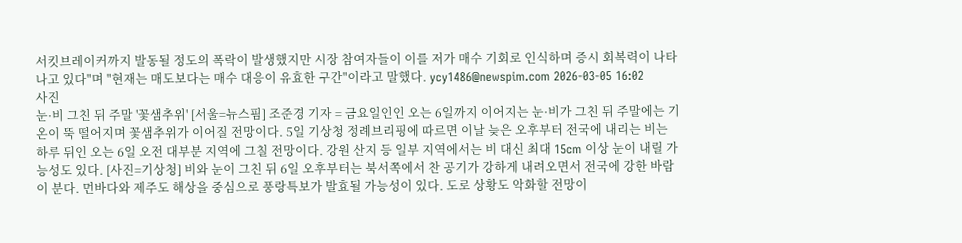서킷브레이커까지 발동될 정도의 폭락이 발생했지만 시장 참여자들이 이를 저가 매수 기회로 인식하며 증시 회복력이 나타나고 있다"며 "현재는 매도보다는 매수 대응이 유효한 구간"이라고 말했다. ycy1486@newspim.com 2026-03-05 16:02
사진
눈·비 그친 뒤 주말 '꽃샘추위' [서울=뉴스핌] 조준경 기자 = 금요일인인 오는 6일까지 이어지는 눈·비가 그친 뒤 주말에는 기온이 뚝 떨어지며 꽃샘추위가 이어질 전망이다. 5일 기상청 정례브리핑에 따르면 이날 늦은 오후부터 전국에 내리는 비는 하루 뒤인 오는 6일 오전 대부분 지역에 그칠 전망이다. 강원 산지 등 일부 지역에서는 비 대신 최대 15cm 이상 눈이 내릴 가능성도 있다. [사진=기상청] 비와 눈이 그친 뒤 6일 오후부터는 북서쪽에서 찬 공기가 강하게 내려오면서 전국에 강한 바람이 분다. 먼바다와 제주도 해상을 중심으로 풍랑특보가 발효될 가능성이 있다. 도로 상황도 악화할 전망이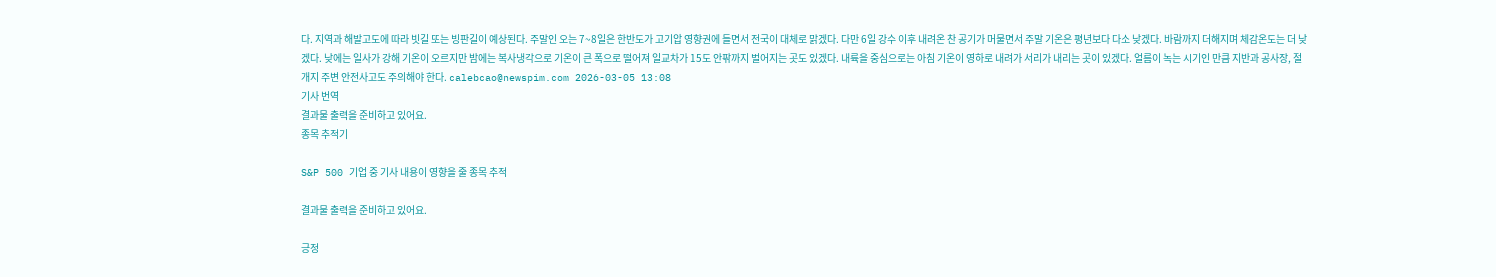다. 지역과 해발고도에 따라 빗길 또는 빙판길이 예상된다. 주말인 오는 7~8일은 한반도가 고기압 영향권에 들면서 전국이 대체로 맑겠다. 다만 6일 강수 이후 내려온 찬 공기가 머물면서 주말 기온은 평년보다 다소 낮겠다. 바람까지 더해지며 체감온도는 더 낮겠다. 낮에는 일사가 강해 기온이 오르지만 밤에는 복사냉각으로 기온이 큰 폭으로 떨어져 일교차가 15도 안팎까지 벌어지는 곳도 있겠다. 내륙을 중심으로는 아침 기온이 영하로 내려가 서리가 내리는 곳이 있겠다. 얼름이 녹는 시기인 만큼 지반과 공사장, 절개지 주변 안전사고도 주의해야 한다. calebcao@newspim.com 2026-03-05 13:08
기사 번역
결과물 출력을 준비하고 있어요.
종목 추적기

S&P 500 기업 중 기사 내용이 영향을 줄 종목 추적

결과물 출력을 준비하고 있어요.

긍정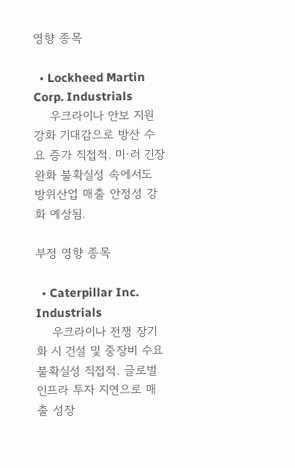영향 종목

  • Lockheed Martin Corp. Industrials
    우크라이나 안보 지원 강화 기대감으로 방산 수요 증가 직접적. 미·러 긴장 완화 불확실성 속에서도 방위산업 매출 안정성 강화 예상됨.

부정 영향 종목

  • Caterpillar Inc. Industrials
    우크라이나 전쟁 장기화 시 건설 및 중장비 수요 불확실성 직접적. 글로벌 인프라 투자 지연으로 매출 성장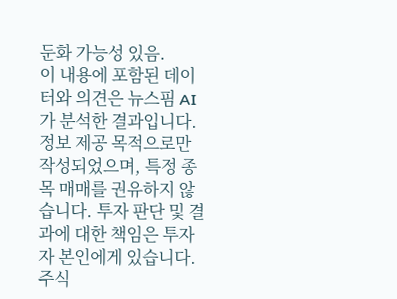둔화 가능성 있음.
이 내용에 포함된 데이터와 의견은 뉴스핌 AI가 분석한 결과입니다. 정보 제공 목적으로만 작성되었으며, 특정 종목 매매를 권유하지 않습니다. 투자 판단 및 결과에 대한 책임은 투자자 본인에게 있습니다. 주식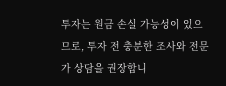투자는 원금 손실 가능성이 있으므로, 투자 전 충분한 조사와 전문가 상담을 권장합니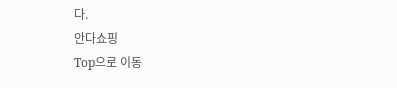다.
안다쇼핑
Top으로 이동